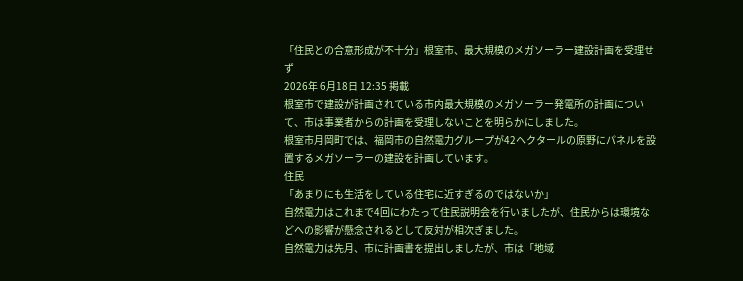「住民との合意形成が不十分」根室市、最大規模のメガソーラー建設計画を受理せず
2026年 6月18日 12:35 掲載
根室市で建設が計画されている市内最大規模のメガソーラー発電所の計画について、市は事業者からの計画を受理しないことを明らかにしました。
根室市月岡町では、福岡市の自然電力グループが42ヘクタールの原野にパネルを設置するメガソーラーの建設を計画しています。
住民
「あまりにも生活をしている住宅に近すぎるのではないか」
自然電力はこれまで4回にわたって住民説明会を行いましたが、住民からは環境などへの影響が懸念されるとして反対が相次ぎました。
自然電力は先月、市に計画書を提出しましたが、市は「地域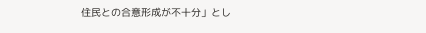住民との合意形成が不十分」とし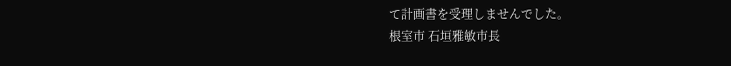て計画書を受理しませんでした。
根室市 石垣雅敏市長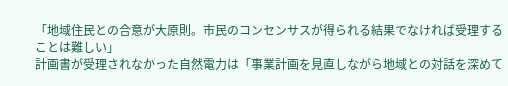「地域住民との合意が大原則。市民のコンセンサスが得られる結果でなければ受理することは難しい」
計画書が受理されなかった自然電力は「事業計画を見直しながら地域との対話を深めて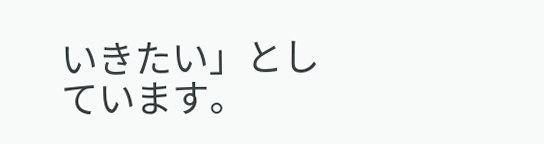いきたい」としています。